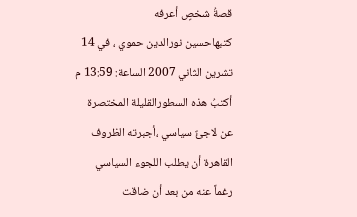قصةُ شخصٍ أعرفه
كتبهاحسين نورالدين حموي ، في 14 تشرين الثاني 2007 الساعة: 13:59 م
أكتبُ هذه السطورالقليلة المختصرة عن لاجئٌ سياسي ،أجبرته الظروف القاهرة أن يطلب اللجوء السياسي رغماً عنه من بعد أن ضاقت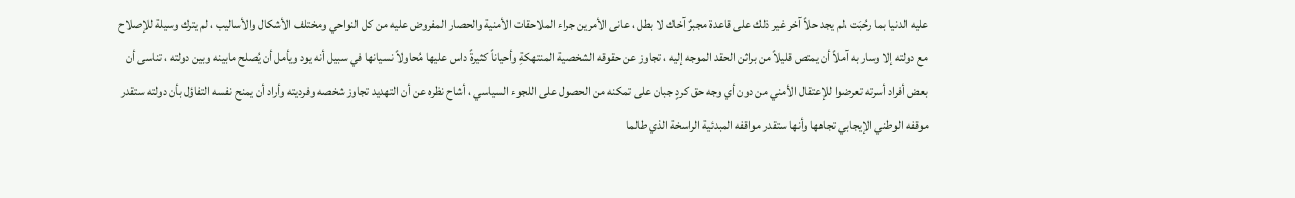عليه الدنيا بما رحُبَت ،لم يجد حلاً آخر غير ذلك على قاعدة مجبرٌ آخاك لا بطل ، عانى الأمرين جراء الملاحقات الأمنية والحصار المفروض عليه من كل النواحي ومختلف الأشكال والأساليب ، لم يترك وسيلة للإصلاح مع دولته إلا وسار به آملاً أن يمتص قليلاً من براثن الحقد الموجه إليه ، تجاوز عن حقوقه الشخصية المنتهكةِ وأحياناً كثيرةً داس عليها مُحاولاً نسيانها في سبيل أنه يود ويأمل أن يُصلح مابينه وبين دولته ، تناسى أن بعض أفراد أسرته تعرضوا للإعتقال الأمني من دون أي وجه حق كردٍ جبان على تمكنه من الحصول على اللجوء السياسي ، أشاح نظره عن أن التهديد تجاوز شخصه وفرديته وأراد أن يمنح نفسه التفاؤل بأن دولته ستقدر موقفه الوطني الإيجابي تجاهها وأنها ستقدر مواقفه المبدئية الراسخة الذي طالما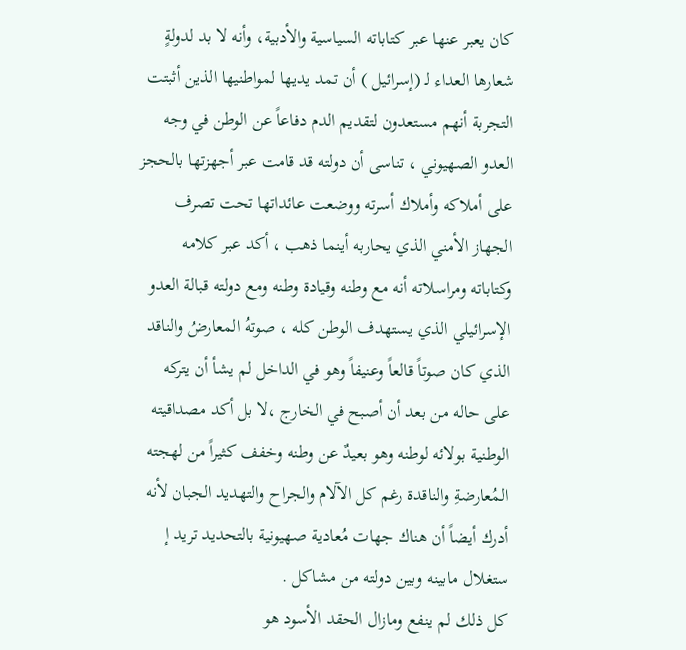كان يعبر عنها عبر كتاباته السياسية والأدبية، وأنه لا بد لدولةٍ شعارها العداء لـ (إسرائيل ) أن تمد يديها لمواطنيها الذين أثبتت التجربة أنهم مستعدون لتقديم الدم دفاعاً عن الوطن في وجه العدو الصهيوني ، تناسى أن دولته قد قامت عبر أجهزتها بالحجز على أملاكه وأملاك أسرته ووضعت عائداتها تحت تصرف الجهاز الأمني الذي يحاربه أينما ذهب ، أكد عبر كلامه وكتاباته ومراسلاته أنه مع وطنه وقيادة وطنه ومع دولته قبالة العدو الإسرائيلي الذي يستهدف الوطن كله ، صوتهُ المعارضُ والناقد الذي كان صوتاً قالعاً وعنيفاً وهو في الداخل لم يشأ أن يتركه على حاله من بعد أن أصبح في الخارج ،لا بل أكد مصداقيته الوطنية بولائه لوطنه وهو بعيدٌ عن وطنه وخفف كثيراً من لهجته المُعارضةِ والناقدة رغم كل الآلام والجراح والتهديد الجبان لأنه أدرك أيضاً أن هناك جهات مُعادية صهيونية بالتحديد تريد إ ستغلال مابينه وبين دولته من مشاكل .
كل ذلك لم ينفع ومازال الحقد الأسود هو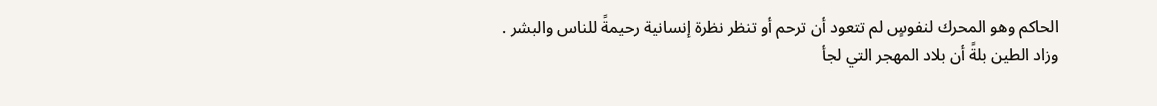الحاكم وهو المحرك لنفوسٍ لم تتعود أن ترحم أو تنظر نظرة إنسانية رحيمةً للناس والبشر .
وزاد الطين بلةً أن بلاد المهجر التي لجأ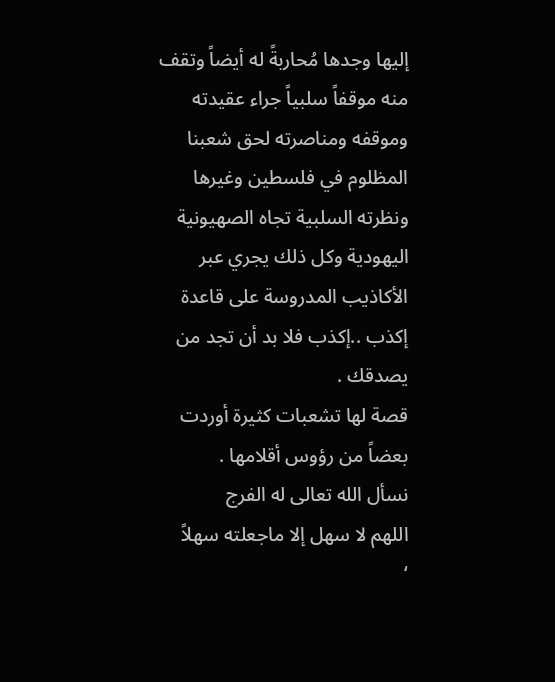إليها وجدها مُحاربةً له أيضاً وتقف منه موقفاً سلبياً جراء عقيدته وموقفه ومناصرته لحق شعبنا المظلوم في فلسطين وغيرها ونظرته السلبية تجاه الصهيونية اليهودية وكل ذلك يجري عبر الأكاذيب المدروسة على قاعدة إكذب ..إكذب فلا بد أن تجد من يصدقك .
قصة لها تشعبات كثيرة أوردت بعضاً من رؤوس أقلامها .
نسأل الله تعالى له الفرج
اللهم لا سهل إلا ماجعلته سهلاً
‘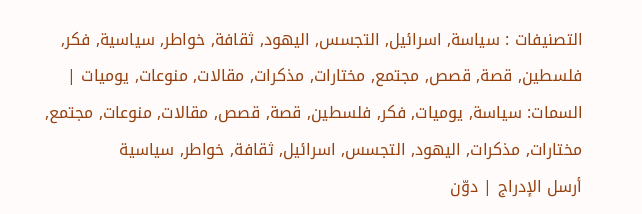التصنيفات : سياسة, اسرائيل, التجسس, اليهود, ثقافة, خواطر, سياسية, فكر, فلسطين, قصة, قصص, مجتمع, مختارات, مذكرات, مقالات, منوعات, يوميات | السمات: سياسة, يوميات, فكر, فلسطين, قصة, قصص, مقالات, منوعات, مجتمع, مختارات, مذكرات, اليهود, التجسس, اسرائيل, ثقافة, خواطر, سياسية
أرسل الإدراج | دوّن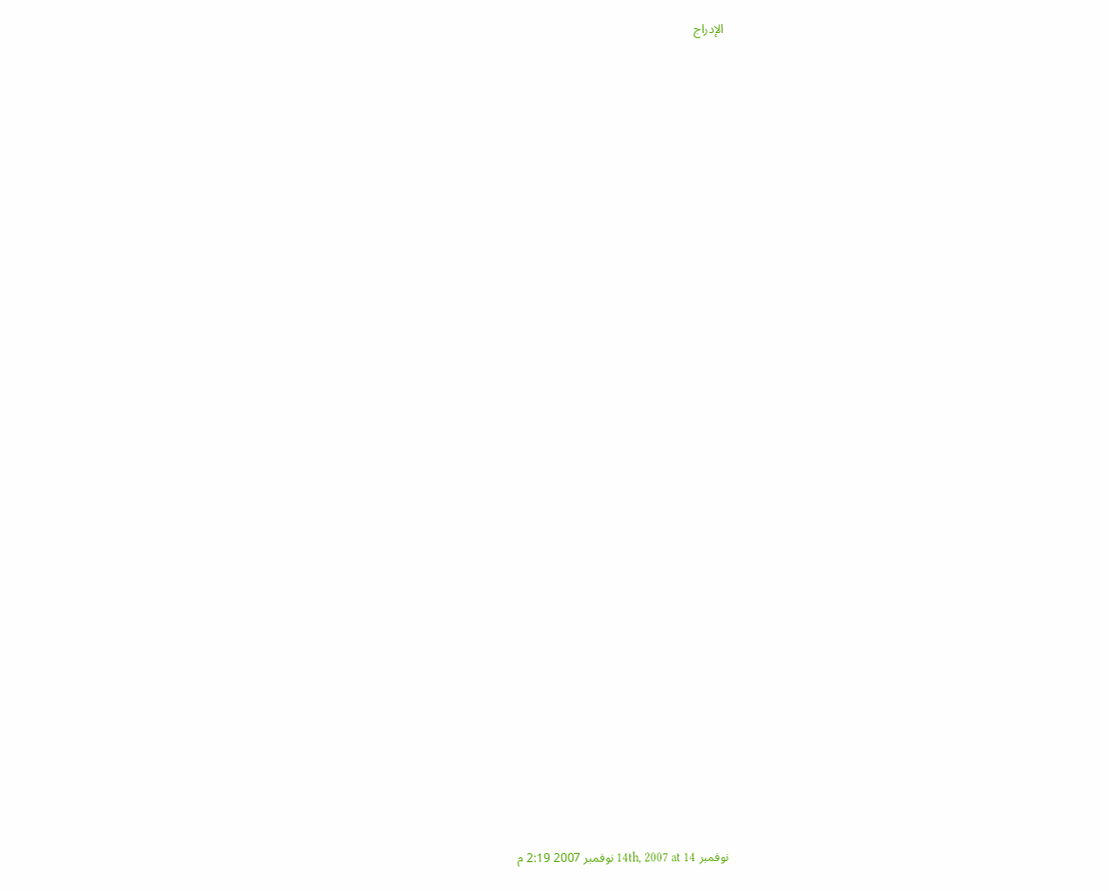الإدراج





































نوفمبر 14th, 2007 at 14 نوفمبر 2007 2:19 م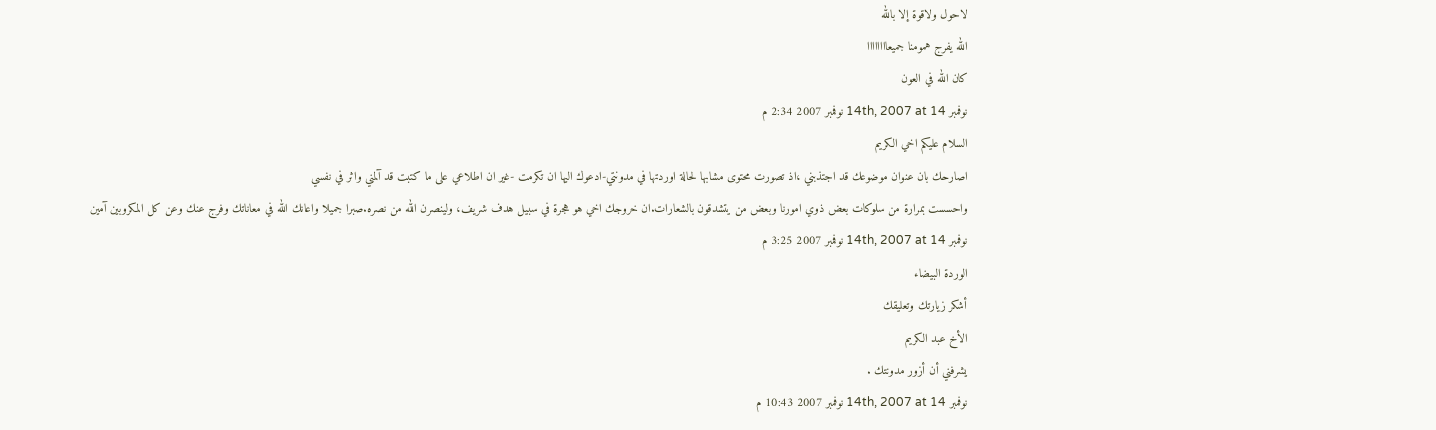لاحول ولاقوة إلا بالله
الله يفرج همومنا جميعاااااااا
كان الله في العون
نوفمبر 14th, 2007 at 14 نوفمبر 2007 2:34 م
السلام عليكم اخي الكريم
اصارحك بان عنوان موضوعك قد اجتذبني ،اذ تصورت محتوى مشابها لحالة اوردتها في مدونتي-ادعوك اليها ان تكرمت -غير ان اطلاعي على ما كتبت قد آلمني واثر في نفسي
واحسست بمرارة من سلوكات بعض ذوي امورنا وبعض من يتشدقون بالشعارات.ان خروجك اخي هو هجرة في سبيل هدف شريف، ولينصرن الله من نصره.صبرا جميلا واعانك الله في معاناتك وفرج عنك وعن كل المكروبين آمين
نوفمبر 14th, 2007 at 14 نوفمبر 2007 3:25 م
الوردة البيضاء
أشكر زيارتك وتعليقك
الأخ عبد الكريم
يشرفني أن أزور مدونتك .
نوفمبر 14th, 2007 at 14 نوفمبر 2007 10:43 م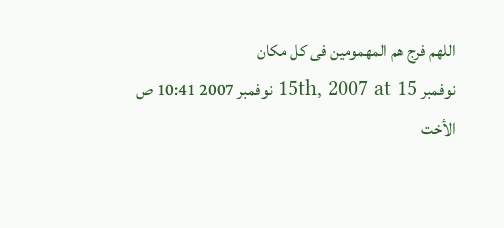اللهم فرج هم المهمومين فى كل مكان
نوفمبر 15th, 2007 at 15 نوفمبر 2007 10:41 ص
الأخت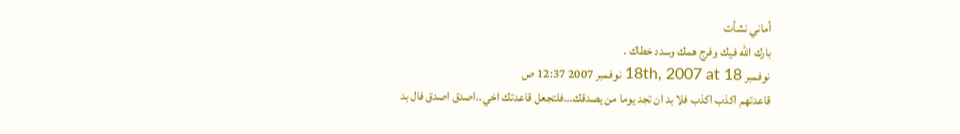أماني نشأت
بارك الله فيك وفرج همك وسدد خطاك .
نوفمبر 18th, 2007 at 18 نوفمبر 2007 12:37 ص
قاعدتهم اكذب اكذب فلا بد ان تجد يوما من يصدقك…فلتجعل قاعدتك اخي..اصدق اصدق فال بد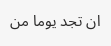ان تجد يوما من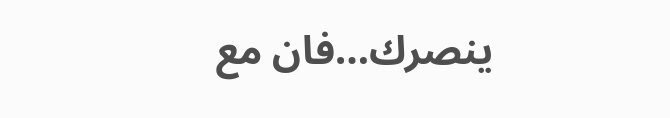ينصرك…فان مع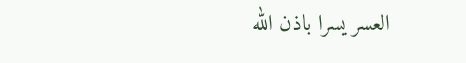العسر يسرا باذن الله